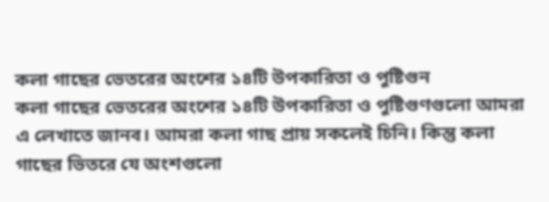কলা গাছের ভেতরের অংশের ১৪টি উপকারিতা ও পুষ্টিগুন
কলা গাছের ভেতরের অংশের ১৪টি উপকারিতা ও পুষ্টিগুণগুলো আমরা এ লেখাতে জানব। আমরা কলা গাছ প্রায় সকলেই চিনি। কিন্তু কলা গাছের ভিতরে যে অংশগুলো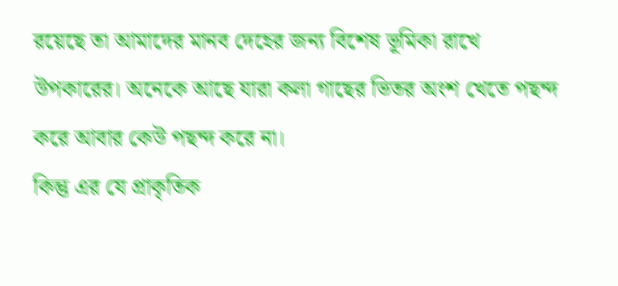রয়েছে তা আমাদের মানব দেহের জন্য বিশেষ ভূমিকা রাখে উপকারের। অনেকে আছে যারা কলা গাছের ভিতর অংশ খেতে পছন্দ করে আবার কেউ পছন্দ করে না।
কিন্তু এর যে প্রাকৃতিক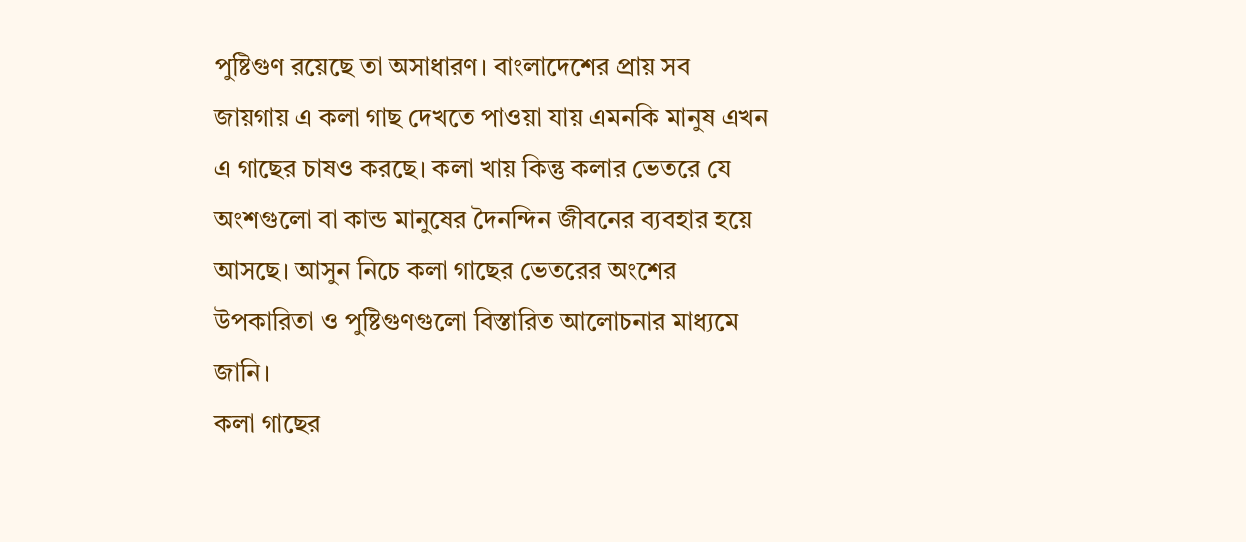পুষ্টিগুণ রয়েছে তা অসাধারণ। বাংলাদেশের প্রায় সব জায়গায় এ কলা গাছ দেখতে পাওয়া যায় এমনকি মানুষ এখন এ গাছের চাষও করছে। কলা খায় কিন্তু কলার ভেতরে যে অংশগুলো বা কান্ড মানুষের দৈনন্দিন জীবনের ব্যবহার হয়ে আসছে। আসুন নিচে কলা গাছের ভেতরের অংশের উপকারিতা ও পুষ্টিগুণগুলো বিস্তারিত আলোচনার মাধ্যমে জানি।
কলা গাছের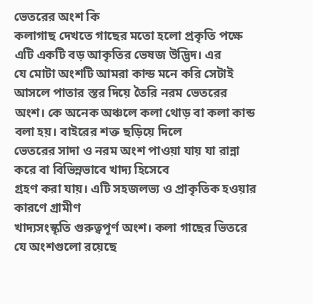ভেতরের অংশ কি
কলাগাছ দেখতে গাছের মতো হলো প্রকৃতি পক্ষে এটি একটি বড় আকৃতির ভেষজ উদ্ভিদ। এর
যে মোটা অংশটি আমরা কান্ড মনে করি সেটাই আসলে পাতার স্তর দিয়ে তৈরি নরম ভেতরের
অংশ। কে অনেক অঞ্চলে কলা থোড় বা কলা কান্ড বলা হয়। বাইরের শক্ত ছড়িয়ে দিলে
ভেতরের সাদা ও নরম অংশ পাওয়া যায় যা রান্না করে বা বিভিন্নভাবে খাদ্য হিসেবে
গ্রহণ করা যায়। এটি সহজলভ্য ও প্রাকৃতিক হওয়ার কারণে গ্রামীণ
খাদ্যসংস্কৃতি গুরুত্বপূর্ণ অংশ। কলা গাছের ভিতরে যে অংশগুলো রয়েছে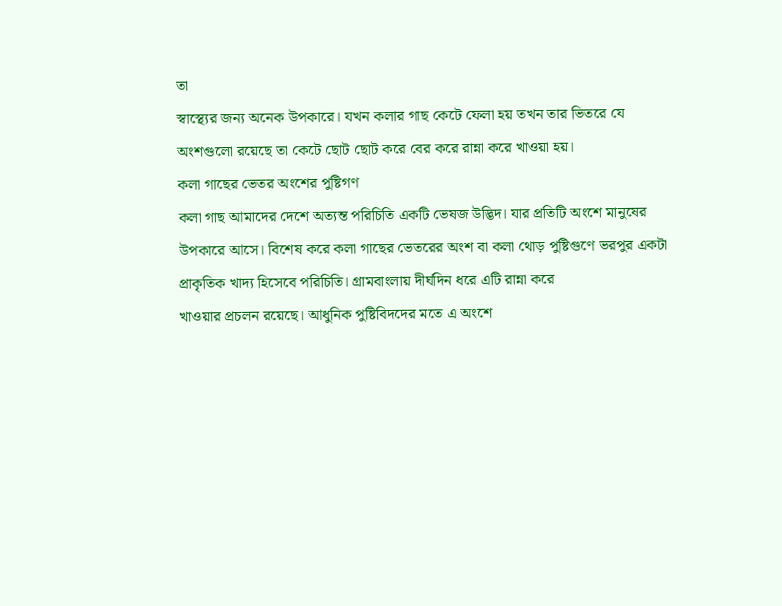তা
স্বাস্থ্যের জন্য অনেক উপকারে। যখন কলার গাছ কেটে ফেলা হয় তখন তার ভিতরে যে
অংশগুলো রয়েছে তা কেটে ছোট ছোট করে বের করে রান্না করে খাওয়া হয়।
কলা গাছের ভেতর অংশের পুষ্টিগণ
কলা গাছ আমাদের দেশে অত্যন্ত পরিচিতি একটি ভেষজ উদ্ভিদ। যার প্রতিটি অংশে মানুষের
উপকারে আসে। বিশেষ করে কলা গাছের ভেতরের অংশ বা কলা থোড় পুষ্টিগুণে ভরপুর একটা
প্রাকৃতিক খাদ্য হিসেবে পরিচিতি। গ্রামবাংলায় দীর্ঘদিন ধরে এটি রান্না করে
খাওয়ার প্রচলন রয়েছে। আধুনিক পুষ্টিবিদদের মতে এ অংশে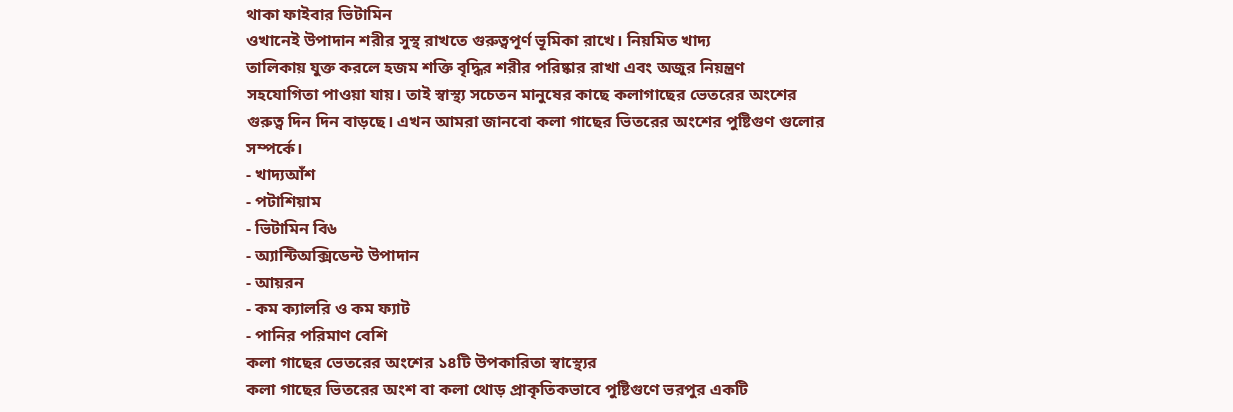থাকা ফাইবার ভিটামিন
ওখানেই উপাদান শরীর সুস্থ রাখতে গুরুত্বপূর্ণ ভূমিকা রাখে। নিয়মিত খাদ্য
তালিকায় যুক্ত করলে হজম শক্তি বৃদ্ধির শরীর পরিষ্কার রাখা এবং অজুর নিয়ন্ত্রণ
সহযোগিতা পাওয়া যায়। তাই স্বাস্থ্য সচেতন মানুষের কাছে কলাগাছের ভেতরের অংশের
গুরুত্ব দিন দিন বাড়ছে। এখন আমরা জানবো কলা গাছের ভিতরের অংশের পুষ্টিগুণ গুলোর
সম্পর্কে।
- খাদ্যআঁশ
- পটাশিয়াম
- ভিটামিন বি৬
- অ্যান্টিঅক্সিডেন্ট উপাদান
- আয়রন
- কম ক্যালরি ও কম ফ্যাট
- পানির পরিমাণ বেশি
কলা গাছের ভেতরের অংশের ১৪টি উপকারিতা স্বাস্থ্যের
কলা গাছের ভিতরের অংশ বা কলা থোড় প্রাকৃতিকভাবে পুষ্টিগুণে ভরপুর একটি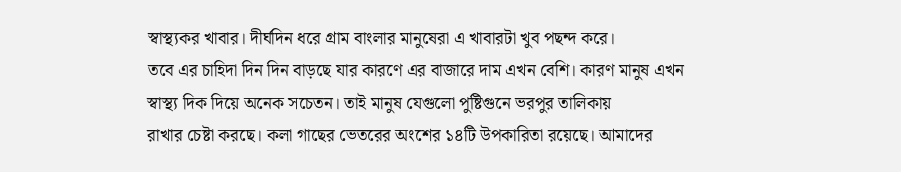স্বাস্থ্যকর খাবার। দীর্ঘদিন ধরে গ্রাম বাংলার মানুষেরা এ খাবারটা খুব পছন্দ করে।
তবে এর চাহিদা দিন দিন বাড়ছে যার কারণে এর বাজারে দাম এখন বেশি। কারণ মানুষ এখন
স্বাস্থ্য দিক দিয়ে অনেক সচেতন। তাই মানুষ যেগুলো পুষ্টিগুনে ভরপুর তালিকায়
রাখার চেষ্টা করছে। কলা গাছের ভেতরের অংশের ১৪টি উপকারিতা রয়েছে। আমাদের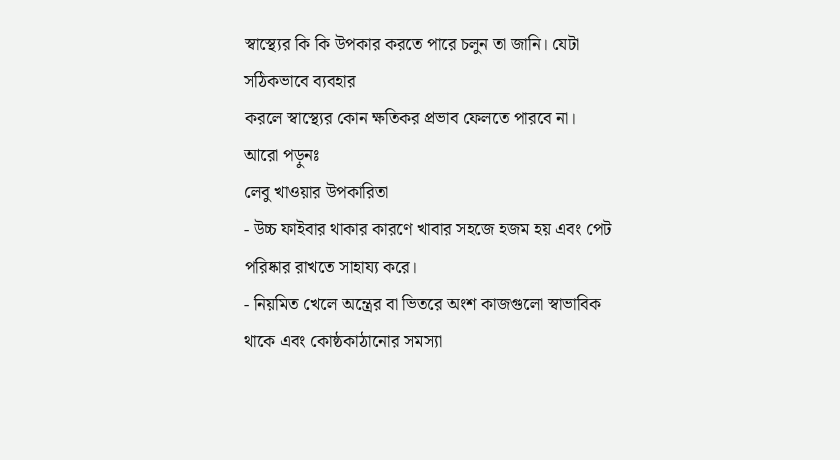স্বাস্থ্যের কি কি উপকার করতে পারে চলুন তা জানি। যেটা সঠিকভাবে ব্যবহার
করলে স্বাস্থ্যের কোন ক্ষতিকর প্রভাব ফেলতে পারবে না।
আরো পড়ুনঃ
লেবু খাওয়ার উপকারিতা
- উচ্চ ফাইবার থাকার কারণে খাবার সহজে হজম হয় এবং পেট পরিষ্কার রাখতে সাহায্য করে।
- নিয়মিত খেলে অন্ত্রের বা ভিতরে অংশ কাজগুলো স্বাভাবিক থাকে এবং কোষ্ঠকাঠানোর সমস্যা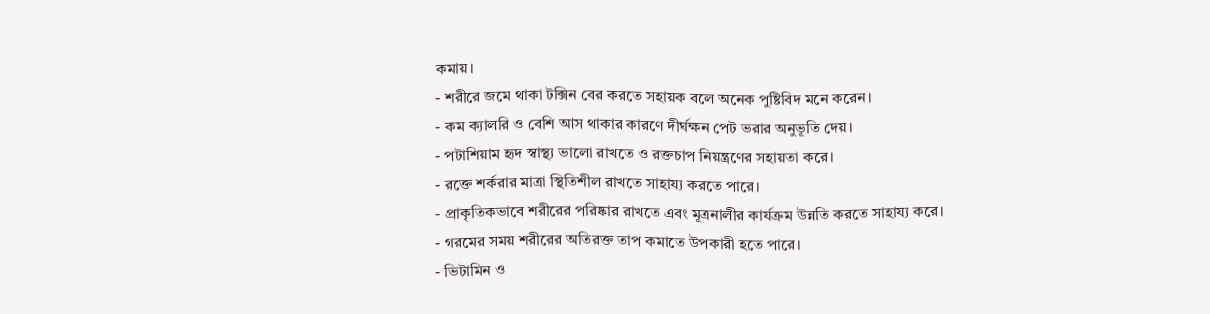কমায়।
- শরীরে জমে থাকা টক্সিন বের করতে সহায়ক বলে অনেক পুষ্টিবিদ মনে করেন।
- কম ক্যালরি ও বেশি আস থাকার কারণে দীর্ঘক্ষন পেট ভরার অনুভূতি দেয়।
- পটাশিয়াম হৃদ স্বাস্থ্য ভালো রাখতে ও রক্তচাপ নিয়ন্ত্রণের সহায়তা করে।
- রক্তে শর্করার মাত্রা স্থিতিশীল রাখতে সাহায্য করতে পারে।
- প্রাকৃতিকভাবে শরীরের পরিষ্কার রাখতে এবং মূত্রনালীর কার্যক্রম উন্নতি করতে সাহায্য করে।
- গরমের সময় শরীরের অতিরক্ত তাপ কমাতে উপকারী হতে পারে।
- ভিটামিন ও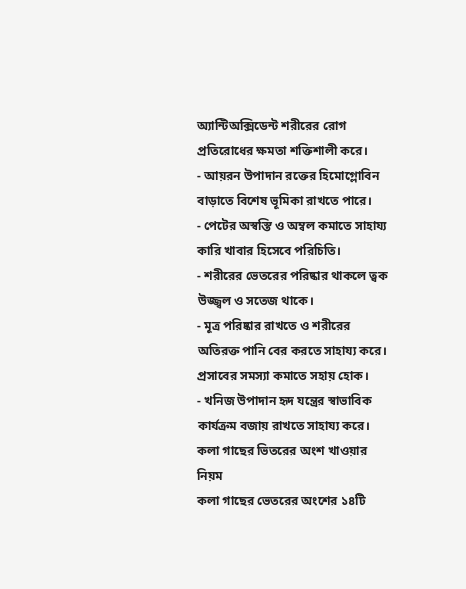অ্যান্টিঅক্সিডেন্ট শরীরের রোগ প্রতিরোধের ক্ষমতা শক্তিশালী করে।
- আয়রন উপাদান রক্তের হিমোগ্লোবিন বাড়াতে বিশেষ ভূমিকা রাখতে পারে।
- পেটের অস্বস্তি ও অম্বল কমাতে সাহায্য কারি খাবার হিসেবে পরিচিতি।
- শরীরের ভেতরের পরিষ্কার থাকলে ত্বক উজ্জ্বল ও সতেজ থাকে।
- মূত্র পরিষ্কার রাখতে ও শরীরের অতিরক্ত পানি বের করতে সাহায্য করে। প্রসাবের সমস্যা কমাতে সহায় হোক।
- খনিজ উপাদান হৃদ যন্ত্রের স্বাভাবিক কার্যক্রম বজায় রাখতে সাহায্য করে।
কলা গাছের ভিতরের অংশ খাওয়ার নিয়ম
কলা গাছের ভেতরের অংশের ১৪টি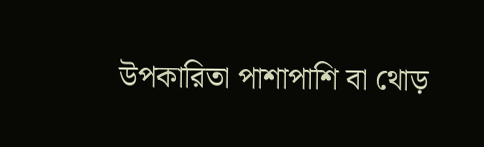উপকারিতা পাশাপাশি বা থোড়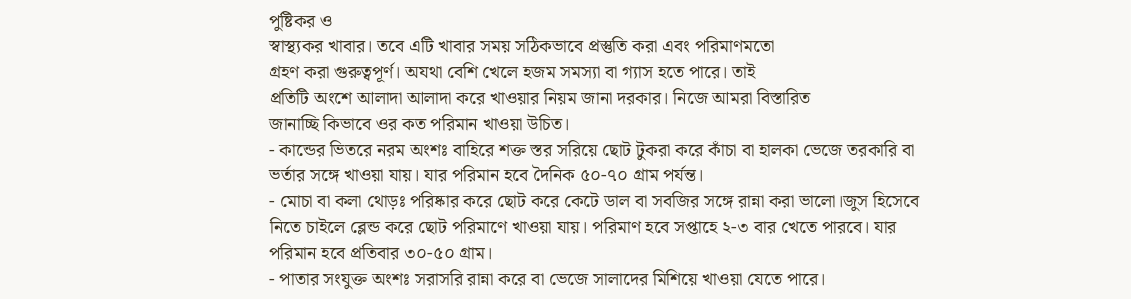পুষ্টিকর ও
স্বাস্থ্যকর খাবার। তবে এটি খাবার সময় সঠিকভাবে প্রস্তুতি করা এবং পরিমাণমতো
গ্রহণ করা গুরুত্বপূর্ণ। অযথা বেশি খেলে হজম সমস্যা বা গ্যাস হতে পারে। তাই
প্রতিটি অংশে আলাদা আলাদা করে খাওয়ার নিয়ম জানা দরকার। নিজে আমরা বিস্তারিত
জানাচ্ছি কিভাবে ওর কত পরিমান খাওয়া উচিত।
- কান্ডের ভিতরে নরম অংশঃ বাহিরে শক্ত স্তর সরিয়ে ছোট টুকরা করে কাঁচা বা হালকা ভেজে তরকারি বা ভর্তার সঙ্গে খাওয়া যায়। যার পরিমান হবে দৈনিক ৫০-৭০ গ্রাম পর্যন্ত।
- মোচা বা কলা থোড়ঃ পরিষ্কার করে ছোট করে কেটে ডাল বা সবজির সঙ্গে রান্না করা ভালো।জুস হিসেবে নিতে চাইলে ব্লেন্ড করে ছোট পরিমাণে খাওয়া যায়। পরিমাণ হবে সপ্তাহে ২-৩ বার খেতে পারবে। যার পরিমান হবে প্রতিবার ৩০-৫০ গ্রাম।
- পাতার সংযুক্ত অংশঃ সরাসরি রান্না করে বা ভেজে সালাদের মিশিয়ে খাওয়া যেতে পারে।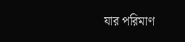যার পরিমাণ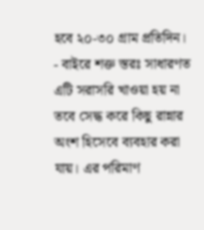হবে ২০-৩০ গ্রাম প্রতিদিন।
- বাইরে শক্ত স্তরঃ সাধারণত এটি সরাসরি খাওয়া হয় না তবে সেদ্ধ করে কিছু রান্নার অংশ হিসেবে ব্যবহার করা যায়। এর পরিমাণ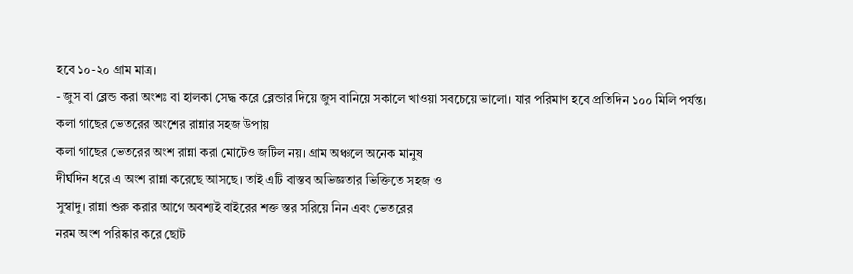হবে ১০-২০ গ্রাম মাত্র।
- জুস বা ব্লেন্ড করা অংশঃ বা হালকা সেদ্ধ করে ব্লেন্ডার দিয়ে জুস বানিয়ে সকালে খাওয়া সবচেয়ে ভালো। যার পরিমাণ হবে প্রতিদিন ১০০ মিলি পর্যন্ত।
কলা গাছের ভেতরের অংশের রান্নার সহজ উপায়
কলা গাছের ভেতরের অংশ রান্না করা মোটেও জটিল নয়। গ্রাম অঞ্চলে অনেক মানুষ
দীর্ঘদিন ধরে এ অংশ রান্না করেছে আসছে। তাই এটি বাস্তব অভিজ্ঞতার ভিক্তিতে সহজ ও
সুস্বাদু। রান্না শুরু করার আগে অবশ্যই বাইরের শক্ত স্তর সরিয়ে নিন এবং ভেতরের
নরম অংশ পরিষ্কার করে ছোট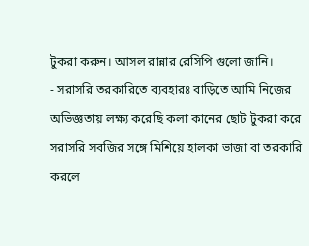টুকরা করুন। আসল রান্নার রেসিপি গুলো জানি।
- সরাসরি তরকারিতে ব্যবহারঃ বাড়িতে আমি নিজের অভিজ্ঞতায় লক্ষ্য করেছি কলা কানের ছোট টুকরা করে সরাসরি সবজির সঙ্গে মিশিয়ে হালকা ভাজা বা তরকারি করলে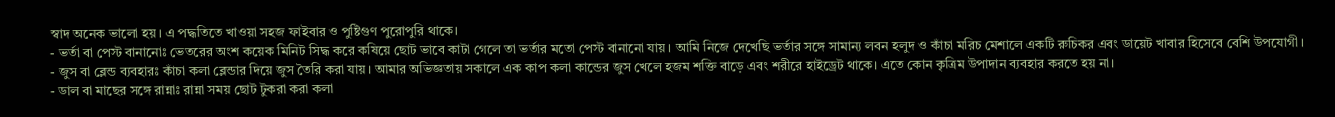স্বাদ অনেক ভালো হয়। এ পদ্ধতিতে খাওয়া সহজ ফাইবার ও পুষ্টিগুণ পুরোপুরি থাকে।
- ভর্তা বা পেস্ট বানানোঃ ভেতরের অংশ কয়েক মিনিট সিদ্ধ করে কষিয়ে ছোট ভাবে কাটা গেলে তা ভর্তার মতো পেস্ট বানানো যায়। আমি নিজে দেখেছি ভর্তার সঙ্গে সামান্য লবন হলুদ ও কাঁচা মরিচ মেশালে একটি রুচিকর এবং ডায়েট খাবার হিসেবে বেশি উপযোগী।
- জুস বা ব্লেন্ড ব্যবহারঃ কাঁচা কলা ব্লেন্ডার দিয়ে জুস তৈরি করা যায়। আমার অভিজ্ঞতায় সকালে এক কাপ কলা কান্ডের জুস খেলে হজম শক্তি বাড়ে এবং শরীরে হাইড্রেট থাকে। এতে কোন কৃত্রিম উপাদান ব্যবহার করতে হয় না।
- ডাল বা মাছের সঙ্গে রান্নাঃ রান্না সময় ছোট টুকরা করা কলা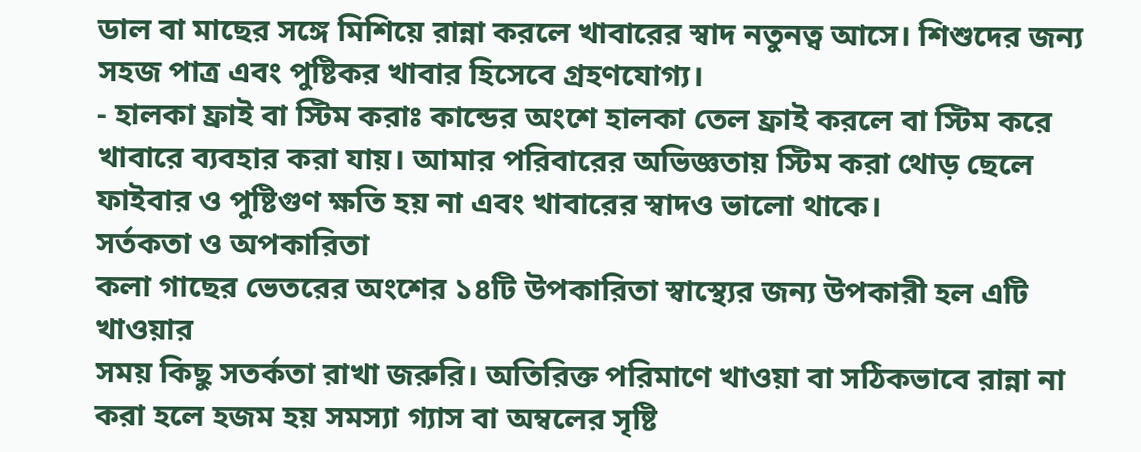ডাল বা মাছের সঙ্গে মিশিয়ে রান্না করলে খাবারের স্বাদ নতুনত্ব আসে। শিশুদের জন্য সহজ পাত্র এবং পুষ্টিকর খাবার হিসেবে গ্রহণযোগ্য।
- হালকা ফ্রাই বা স্টিম করাঃ কান্ডের অংশে হালকা তেল ফ্রাই করলে বা স্টিম করে খাবারে ব্যবহার করা যায়। আমার পরিবারের অভিজ্ঞতায় স্টিম করা থোড় ছেলে ফাইবার ও পুষ্টিগুণ ক্ষতি হয় না এবং খাবারের স্বাদও ভালো থাকে।
সর্তকতা ও অপকারিতা
কলা গাছের ভেতরের অংশের ১৪টি উপকারিতা স্বাস্থ্যের জন্য উপকারী হল এটি খাওয়ার
সময় কিছু সতর্কতা রাখা জরুরি। অতিরিক্ত পরিমাণে খাওয়া বা সঠিকভাবে রান্না না
করা হলে হজম হয় সমস্যা গ্যাস বা অম্বলের সৃষ্টি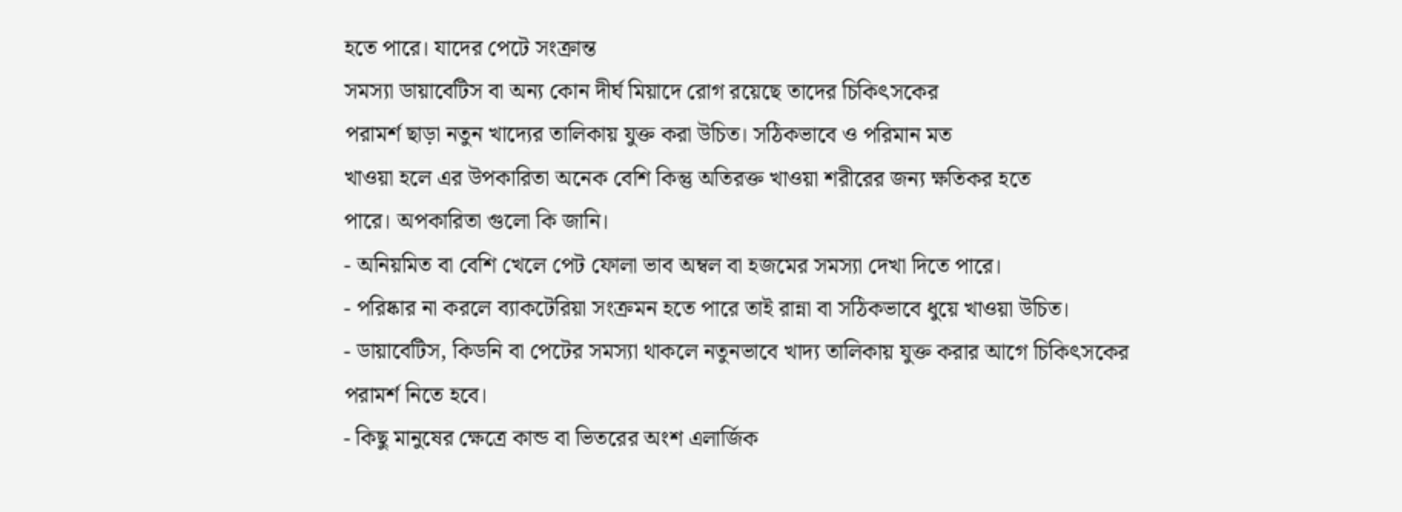হতে পারে। যাদের পেটে সংক্রান্ত
সমস্যা ডায়াবেটিস বা অন্য কোন দীর্ঘ মিয়াদে রোগ রয়েছে তাদের চিকিৎসকের
পরামর্শ ছাড়া নতুন খাদ্যের তালিকায় যুক্ত করা উচিত। সঠিকভাবে ও পরিমান মত
খাওয়া হলে এর উপকারিতা অনেক বেশি কিন্তু অতিরক্ত খাওয়া শরীরের জন্য ক্ষতিকর হতে
পারে। অপকারিতা গুলো কি জানি।
- অনিয়মিত বা বেশি খেলে পেট ফোলা ভাব অম্বল বা হজমের সমস্যা দেখা দিতে পারে।
- পরিষ্কার না করলে ব্যাকটেরিয়া সংক্রমন হতে পারে তাই রান্না বা সঠিকভাবে ধুয়ে খাওয়া উচিত।
- ডায়াবেটিস, কিডনি বা পেটের সমস্যা থাকলে নতুনভাবে খাদ্য তালিকায় যুক্ত করার আগে চিকিৎসকের পরামর্শ নিতে হবে।
- কিছু মানুষের ক্ষেত্রে কান্ড বা ভিতরের অংশ এলার্জিক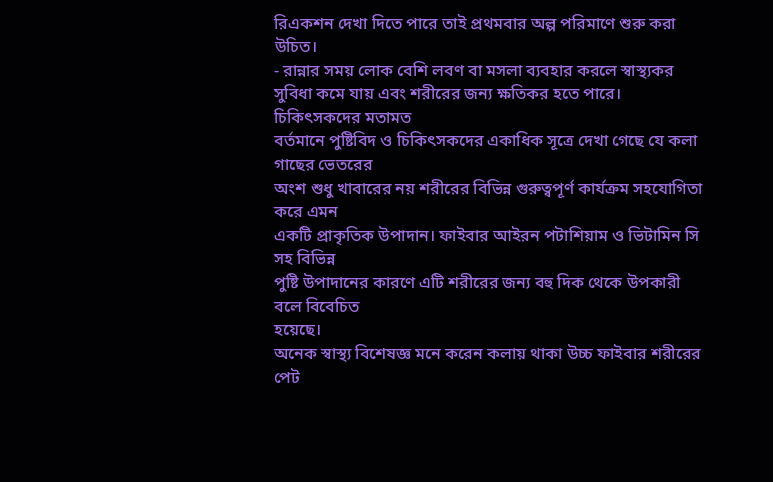রিএকশন দেখা দিতে পারে তাই প্রথমবার অল্প পরিমাণে শুরু করা উচিত।
- রান্নার সময় লোক বেশি লবণ বা মসলা ব্যবহার করলে স্বাস্থ্যকর সুবিধা কমে যায় এবং শরীরের জন্য ক্ষতিকর হতে পারে।
চিকিৎসকদের মতামত
বর্তমানে পুষ্টিবিদ ও চিকিৎসকদের একাধিক সূত্রে দেখা গেছে যে কলা গাছের ভেতরের
অংশ শুধু খাবারের নয় শরীরের বিভিন্ন গুরুত্বপূর্ণ কার্যক্রম সহযোগিতা করে এমন
একটি প্রাকৃতিক উপাদান। ফাইবার আইরন পটাশিয়াম ও ভিটামিন সি সহ বিভিন্ন
পুষ্টি উপাদানের কারণে এটি শরীরের জন্য বহু দিক থেকে উপকারী বলে বিবেচিত
হয়েছে।
অনেক স্বাস্থ্য বিশেষজ্ঞ মনে করেন কলায় থাকা উচ্চ ফাইবার শরীরের
পেট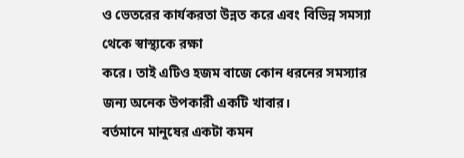ও ভেতরের কার্যকরতা উন্নত করে এবং বিভিন্ন সমস্যা থেকে স্বাস্থ্যকে রক্ষা
করে। তাই এটিও হজম বাজে কোন ধরনের সমস্যার জন্য অনেক উপকারী একটি খাবার।
বর্তমানে মানুষের একটা কমন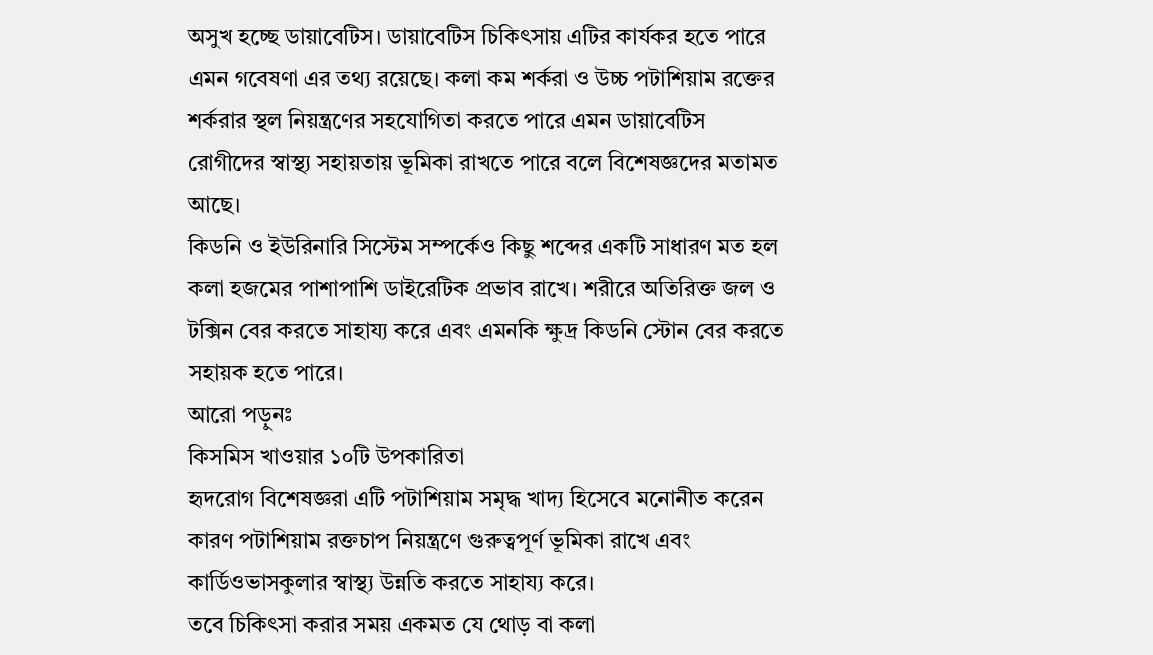অসুখ হচ্ছে ডায়াবেটিস। ডায়াবেটিস চিকিৎসায় এটির কার্যকর হতে পারে এমন গবেষণা এর তথ্য রয়েছে। কলা কম শর্করা ও উচ্চ পটাশিয়াম রক্তের শর্করার স্থল নিয়ন্ত্রণের সহযোগিতা করতে পারে এমন ডায়াবেটিস রোগীদের স্বাস্থ্য সহায়তায় ভূমিকা রাখতে পারে বলে বিশেষজ্ঞদের মতামত আছে।
কিডনি ও ইউরিনারি সিস্টেম সম্পর্কেও কিছু শব্দের একটি সাধারণ মত হল কলা হজমের পাশাপাশি ডাইরেটিক প্রভাব রাখে। শরীরে অতিরিক্ত জল ও টক্সিন বের করতে সাহায্য করে এবং এমনকি ক্ষুদ্র কিডনি স্টোন বের করতে সহায়ক হতে পারে।
আরো পড়ুনঃ
কিসমিস খাওয়ার ১০টি উপকারিতা
হৃদরোগ বিশেষজ্ঞরা এটি পটাশিয়াম সমৃদ্ধ খাদ্য হিসেবে মনোনীত করেন কারণ পটাশিয়াম রক্তচাপ নিয়ন্ত্রণে গুরুত্বপূর্ণ ভূমিকা রাখে এবং কার্ডিওভাসকুলার স্বাস্থ্য উন্নতি করতে সাহায্য করে।
তবে চিকিৎসা করার সময় একমত যে থোড় বা কলা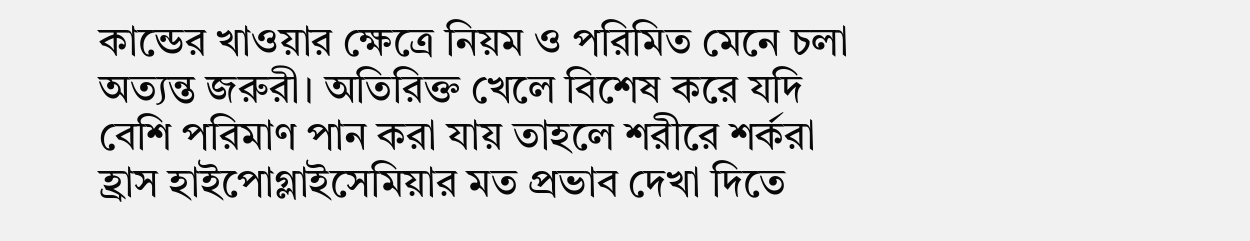কান্ডের খাওয়ার ক্ষেত্রে নিয়ম ও পরিমিত মেনে চলা অত্যন্ত জরুরী। অতিরিক্ত খেলে বিশেষ করে যদি বেশি পরিমাণ পান করা যায় তাহলে শরীরে শর্করা হ্রাস হাইপোগ্লাইসেমিয়ার মত প্রভাব দেখা দিতে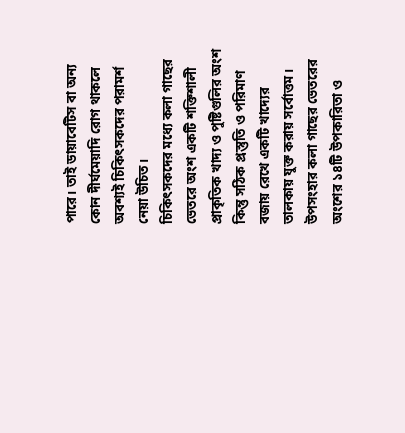পারে। তাই ডায়াবেটিস বা অন্য কোন দীর্ঘমেয়াদি রোগ থাকলে অবশ্যই চিকিৎসকদের পরামর্শ নেয়া উচিত।
চিকিৎসকদের মধ্যে কলা গাছের ভেতরে অংশ একটি শক্তিশালী প্রাকৃতিক খাদ্য ও পুষ্টিগুলির অংশ কিন্তু সঠিক প্রস্তুতি ও পরিমাণ বজায় রেখে একটি খাদ্যের তালকায় যুক্ত করায় সর্বোত্তম।
উপসংহার কলা গাছের ভেতরের অংশের ১৪টি উপকারিতা ও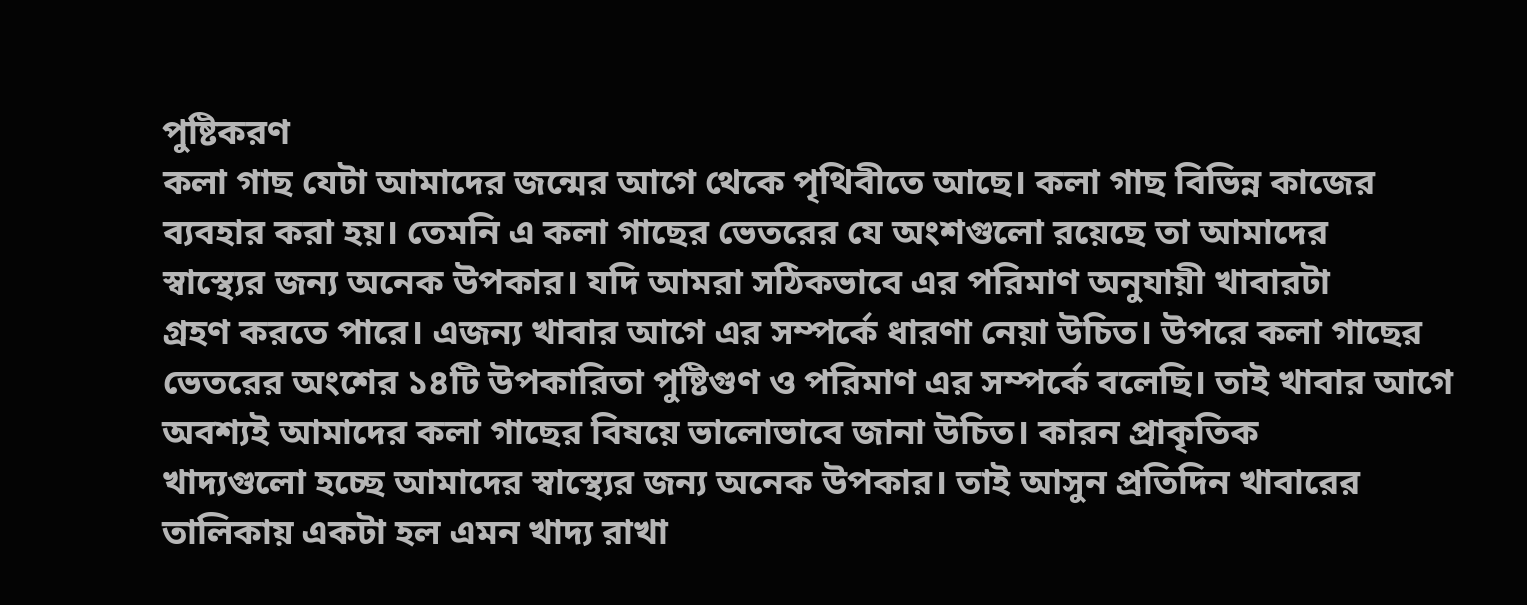পুষ্টিকরণ
কলা গাছ যেটা আমাদের জন্মের আগে থেকে পৃথিবীতে আছে। কলা গাছ বিভিন্ন কাজের
ব্যবহার করা হয়। তেমনি এ কলা গাছের ভেতরের যে অংশগুলো রয়েছে তা আমাদের
স্বাস্থ্যের জন্য অনেক উপকার। যদি আমরা সঠিকভাবে এর পরিমাণ অনুযায়ী খাবারটা
গ্রহণ করতে পারে। এজন্য খাবার আগে এর সম্পর্কে ধারণা নেয়া উচিত। উপরে কলা গাছের
ভেতরের অংশের ১৪টি উপকারিতা পুষ্টিগুণ ও পরিমাণ এর সম্পর্কে বলেছি। তাই খাবার আগে
অবশ্যই আমাদের কলা গাছের বিষয়ে ভালোভাবে জানা উচিত। কারন প্রাকৃতিক
খাদ্যগুলো হচ্ছে আমাদের স্বাস্থ্যের জন্য অনেক উপকার। তাই আসুন প্রতিদিন খাবারের
তালিকায় একটা হল এমন খাদ্য রাখা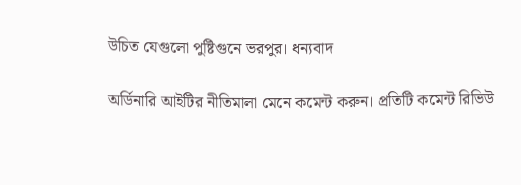উচিত যেগুলো পুষ্টিগুনে ভরপুর। ধন্যবাদ

অর্ডিনারি আইটির নীতিমালা মেনে কমেন্ট করুন। প্রতিটি কমেন্ট রিভিউ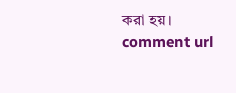করা হয়।
comment url